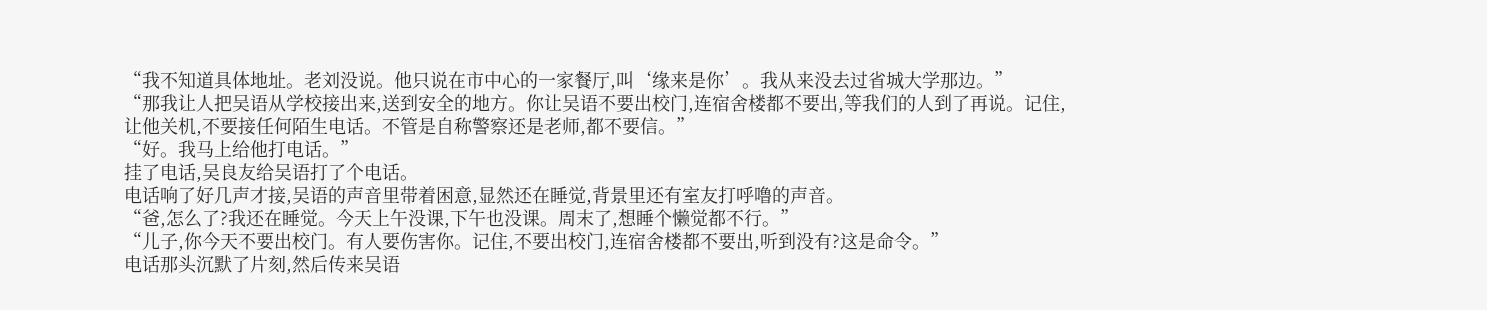“我不知道具体地址。老刘没说。他只说在市中心的一家餐厅,叫‘缘来是你’。我从来没去过省城大学那边。”
“那我让人把吴语从学校接出来,送到安全的地方。你让吴语不要出校门,连宿舍楼都不要出,等我们的人到了再说。记住,让他关机,不要接任何陌生电话。不管是自称警察还是老师,都不要信。”
“好。我马上给他打电话。”
挂了电话,吴良友给吴语打了个电话。
电话响了好几声才接,吴语的声音里带着困意,显然还在睡觉,背景里还有室友打呼噜的声音。
“爸,怎么了?我还在睡觉。今天上午没课,下午也没课。周末了,想睡个懒觉都不行。”
“儿子,你今天不要出校门。有人要伤害你。记住,不要出校门,连宿舍楼都不要出,听到没有?这是命令。”
电话那头沉默了片刻,然后传来吴语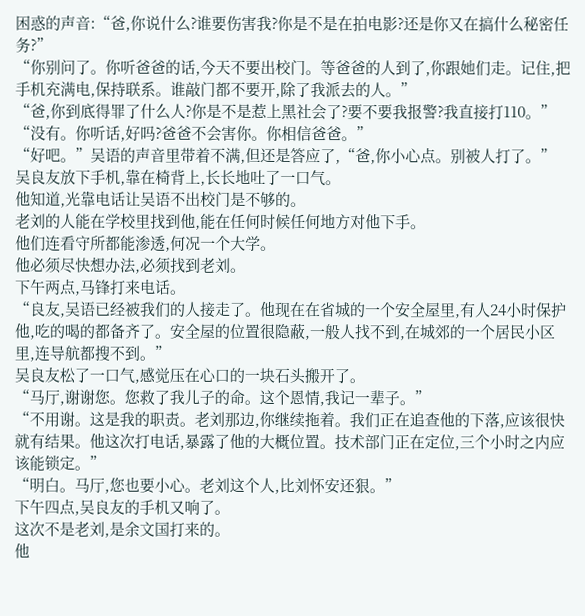困惑的声音:“爸,你说什么?谁要伤害我?你是不是在拍电影?还是你又在搞什么秘密任务?”
“你别问了。你听爸爸的话,今天不要出校门。等爸爸的人到了,你跟她们走。记住,把手机充满电,保持联系。谁敲门都不要开,除了我派去的人。”
“爸,你到底得罪了什么人?你是不是惹上黑社会了?要不要我报警?我直接打110。”
“没有。你听话,好吗?爸爸不会害你。你相信爸爸。”
“好吧。”吴语的声音里带着不满,但还是答应了,“爸,你小心点。别被人打了。”
吴良友放下手机,靠在椅背上,长长地吐了一口气。
他知道,光靠电话让吴语不出校门是不够的。
老刘的人能在学校里找到他,能在任何时候任何地方对他下手。
他们连看守所都能渗透,何况一个大学。
他必须尽快想办法,必须找到老刘。
下午两点,马锋打来电话。
“良友,吴语已经被我们的人接走了。他现在在省城的一个安全屋里,有人24小时保护他,吃的喝的都备齐了。安全屋的位置很隐蔽,一般人找不到,在城郊的一个居民小区里,连导航都搜不到。”
吴良友松了一口气,感觉压在心口的一块石头搬开了。
“马厅,谢谢您。您救了我儿子的命。这个恩情,我记一辈子。”
“不用谢。这是我的职责。老刘那边,你继续拖着。我们正在追查他的下落,应该很快就有结果。他这次打电话,暴露了他的大概位置。技术部门正在定位,三个小时之内应该能锁定。”
“明白。马厅,您也要小心。老刘这个人,比刘怀安还狠。”
下午四点,吴良友的手机又响了。
这次不是老刘,是余文国打来的。
他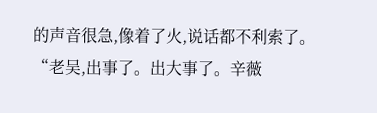的声音很急,像着了火,说话都不利索了。
“老吴,出事了。出大事了。辛薇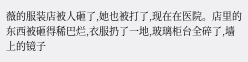薇的服装店被人砸了,她也被打了,现在在医院。店里的东西被砸得稀巴烂,衣服扔了一地,玻璃柜台全碎了,墙上的镜子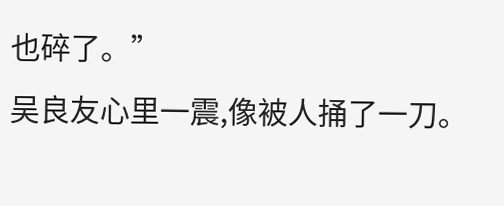也碎了。”
吴良友心里一震,像被人捅了一刀。